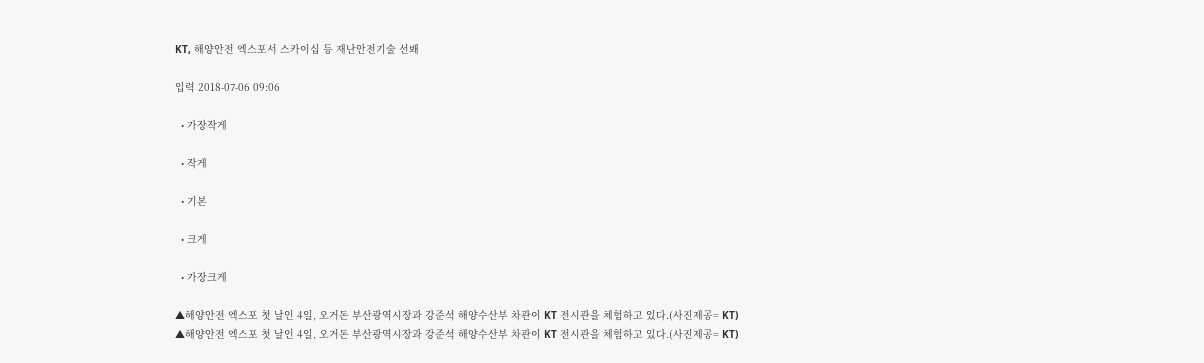KT, 해양안전 엑스포서 스카이십 등 재난안전기술 선봬

입력 2018-07-06 09:06

  • 가장작게

  • 작게

  • 기본

  • 크게

  • 가장크게

▲해양안전 엑스포 첫 날인 4일, 오거돈 부산광역시장과 강준석 해양수산부 차관이 KT 전시관을 체험하고 있다.(사진제공= KT)
▲해양안전 엑스포 첫 날인 4일, 오거돈 부산광역시장과 강준석 해양수산부 차관이 KT 전시관을 체험하고 있다.(사진제공= KT)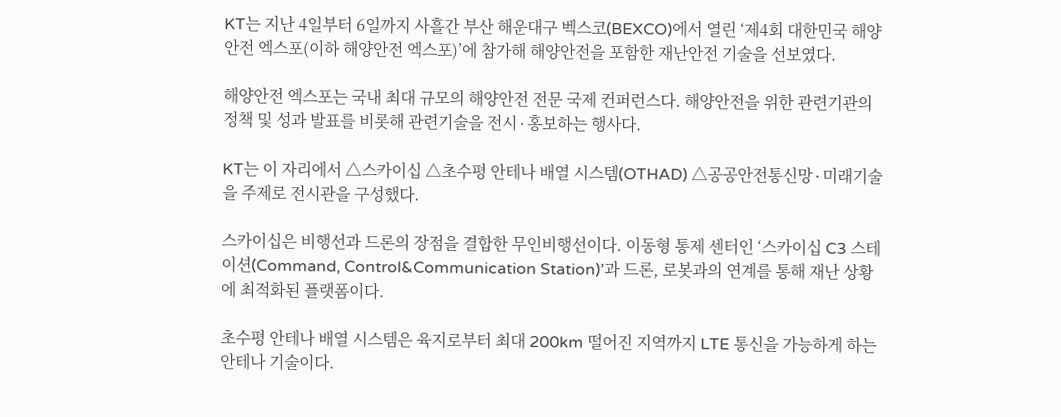KT는 지난 4일부터 6일까지 사흘간 부산 해운대구 벡스코(BEXCO)에서 열린 ‘제4회 대한민국 해양안전 엑스포(이하 해양안전 엑스포)’에 참가해 해양안전을 포함한 재난안전 기술을 선보였다.

해양안전 엑스포는 국내 최대 규모의 해양안전 전문 국제 컨퍼런스다. 해양안전을 위한 관련기관의 정책 및 성과 발표를 비롯해 관련기술을 전시∙홍보하는 행사다.

KT는 이 자리에서 △스카이십 △초수평 안테나 배열 시스템(OTHAD) △공공안전통신망∙미래기술을 주제로 전시관을 구성했다.

스카이십은 비행선과 드론의 장점을 결합한 무인비행선이다. 이동형 통제 센터인 ‘스카이십 C3 스테이션(Command, Control&Communication Station)’과 드론, 로봇과의 연계를 통해 재난 상황에 최적화된 플랫폼이다.

초수평 안테나 배열 시스템은 육지로부터 최대 200km 떨어진 지역까지 LTE 통신을 가능하게 하는 안테나 기술이다.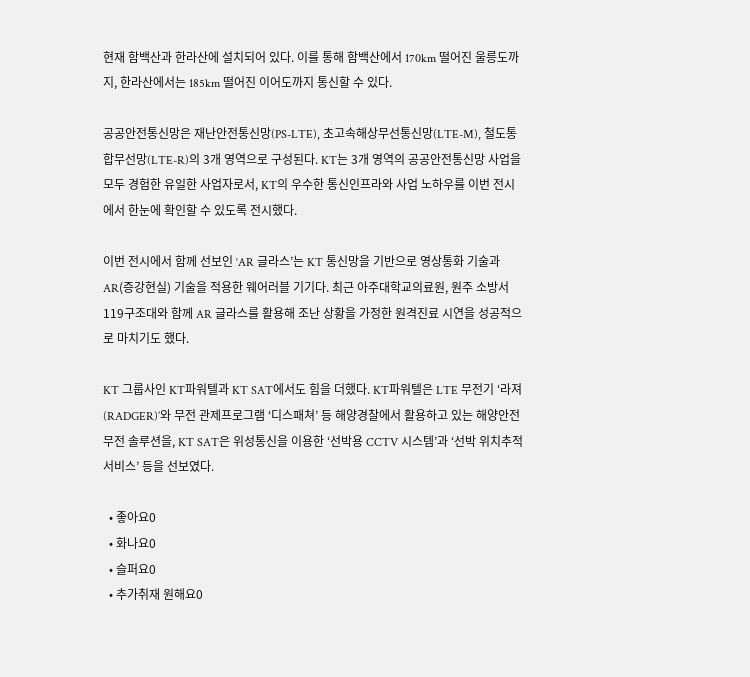현재 함백산과 한라산에 설치되어 있다. 이를 통해 함백산에서 170km 떨어진 울릉도까지, 한라산에서는 185km 떨어진 이어도까지 통신할 수 있다.

공공안전통신망은 재난안전통신망(PS-LTE), 초고속해상무선통신망(LTE-M), 철도통합무선망(LTE-R)의 3개 영역으로 구성된다. KT는 3개 영역의 공공안전통신망 사업을 모두 경험한 유일한 사업자로서, KT의 우수한 통신인프라와 사업 노하우를 이번 전시에서 한눈에 확인할 수 있도록 전시했다.

이번 전시에서 함께 선보인 ‘AR 글라스’는 KT 통신망을 기반으로 영상통화 기술과 AR(증강현실) 기술을 적용한 웨어러블 기기다. 최근 아주대학교의료원, 원주 소방서 119구조대와 함께 AR 글라스를 활용해 조난 상황을 가정한 원격진료 시연을 성공적으로 마치기도 했다.

KT 그룹사인 KT파워텔과 KT SAT에서도 힘을 더했다. KT파워텔은 LTE 무전기 ‘라져(RADGER)’와 무전 관제프로그램 ‘디스패쳐’ 등 해양경찰에서 활용하고 있는 해양안전 무전 솔루션을, KT SAT은 위성통신을 이용한 ‘선박용 CCTV 시스템’과 ‘선박 위치추적서비스’ 등을 선보였다.

  • 좋아요0
  • 화나요0
  • 슬퍼요0
  • 추가취재 원해요0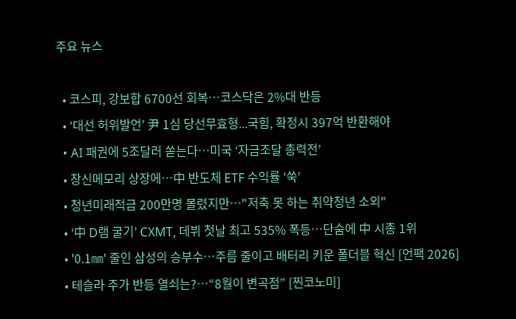주요 뉴스

  • 코스피, 강보합 6700선 회복…코스닥은 2%대 반등
  • ‘대선 허위발언’ 尹 1심 당선무효형...국힘, 확정시 397억 반환해야
  • AI 패권에 5조달러 쏟는다…미국 ‘자금조달 총력전’
  • 창신메모리 상장에…中 반도체 ETF 수익률 ‘쑥’
  • 청년미래적금 200만명 몰렸지만…"저축 못 하는 취약청년 소외"
  • ‘中 D램 굴기’ CXMT, 데뷔 첫날 최고 535% 폭등…단숨에 中 시총 1위
  • '0.1㎜' 줄인 삼성의 승부수…주름 줄이고 배터리 키운 폴더블 혁신 [언팩 2026]
  • 테슬라 주가 반등 열쇠는?⋯“8월이 변곡점” [찐코노미]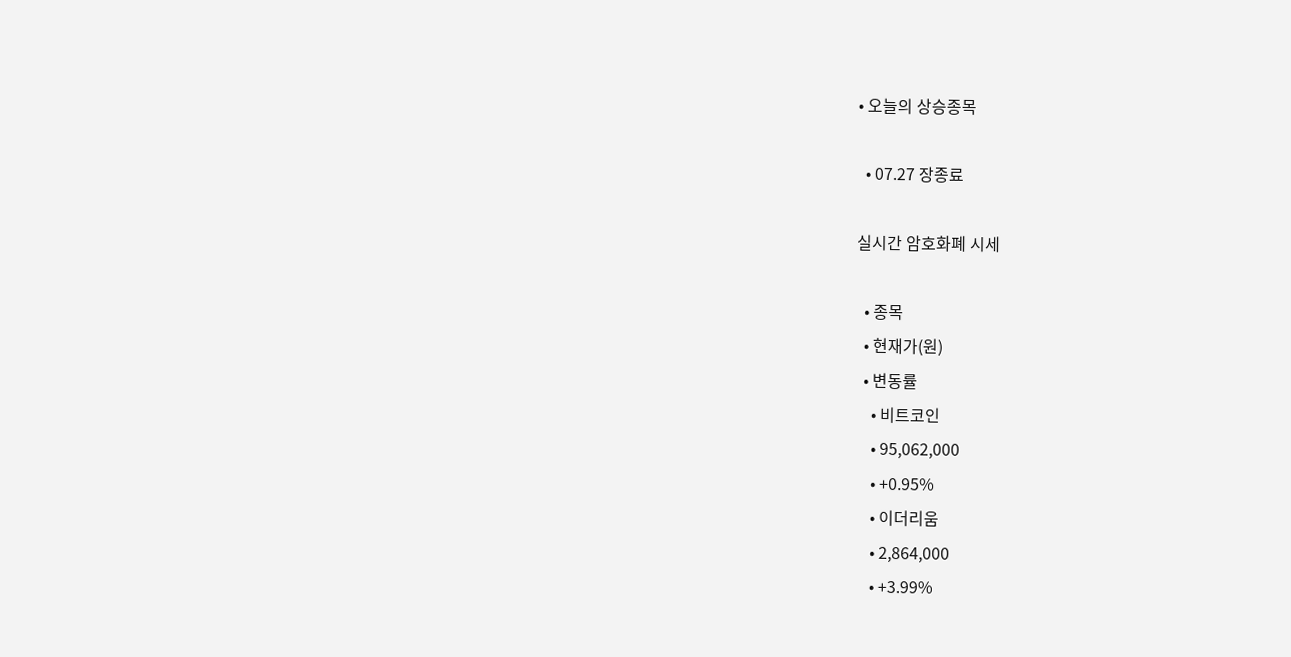• 오늘의 상승종목

  • 07.27 장종료

실시간 암호화폐 시세

  • 종목
  • 현재가(원)
  • 변동률
    • 비트코인
    • 95,062,000
    • +0.95%
    • 이더리움
    • 2,864,000
    • +3.99%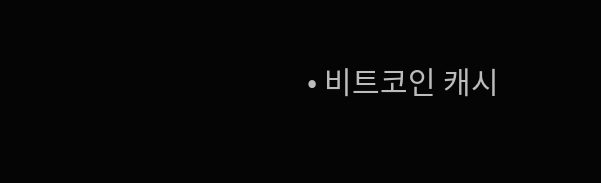• 비트코인 캐시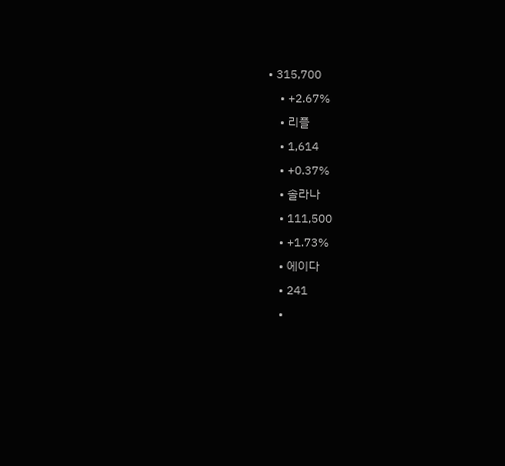• 315,700
    • +2.67%
    • 리플
    • 1,614
    • +0.37%
    • 솔라나
    • 111,500
    • +1.73%
    • 에이다
    • 241
    •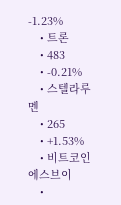-1.23%
    • 트론
    • 483
    • -0.21%
    • 스텔라루멘
    • 265
    • +1.53%
    • 비트코인에스브이
    •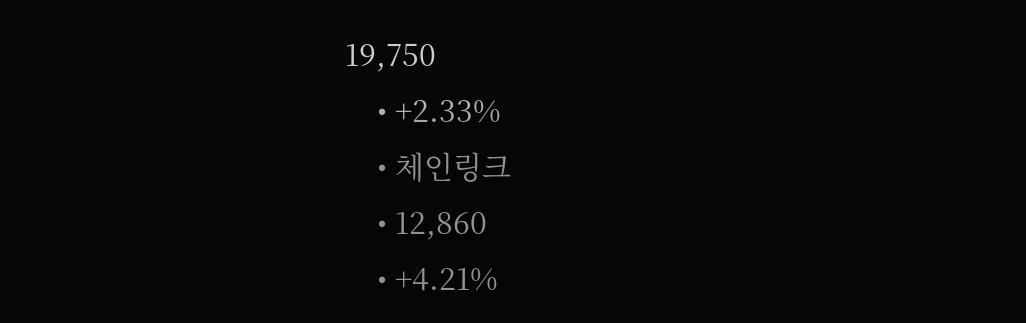19,750
    • +2.33%
    • 체인링크
    • 12,860
    • +4.21%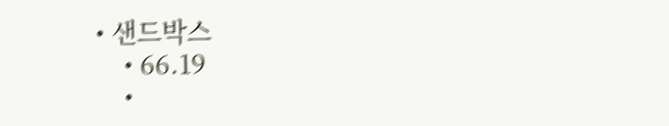• 샌드박스
    • 66.19
    •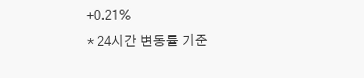+0.21%
* 24시간 변동률 기준